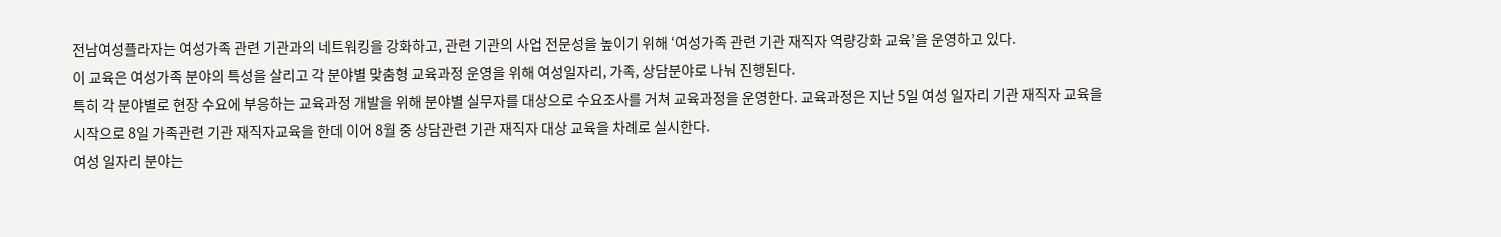전남여성플라자는 여성가족 관련 기관과의 네트워킹을 강화하고, 관련 기관의 사업 전문성을 높이기 위해 ‘여성가족 관련 기관 재직자 역량강화 교육’을 운영하고 있다.
이 교육은 여성가족 분야의 특성을 살리고 각 분야별 맞춤형 교육과정 운영을 위해 여성일자리, 가족, 상담분야로 나눠 진행된다.
특히 각 분야별로 현장 수요에 부응하는 교육과정 개발을 위해 분야별 실무자를 대상으로 수요조사를 거쳐 교육과정을 운영한다. 교육과정은 지난 5일 여성 일자리 기관 재직자 교육을 시작으로 8일 가족관련 기관 재직자교육을 한데 이어 8월 중 상담관련 기관 재직자 대상 교육을 차례로 실시한다.
여성 일자리 분야는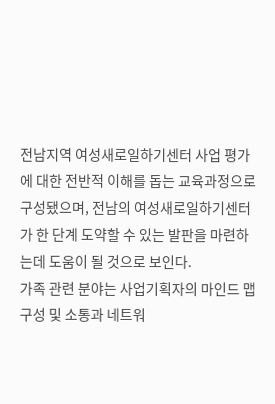전남지역 여성새로일하기센터 사업 평가에 대한 전반적 이해를 돕는 교육과정으로 구성됐으며, 전남의 여성새로일하기센터가 한 단계 도약할 수 있는 발판을 마련하는데 도움이 될 것으로 보인다.
가족 관련 분야는 사업기획자의 마인드 맵 구성 및 소통과 네트워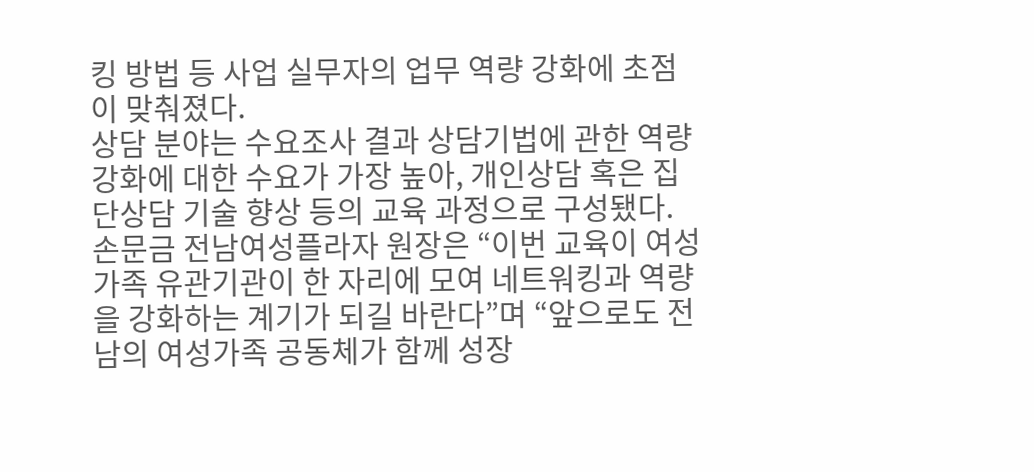킹 방법 등 사업 실무자의 업무 역량 강화에 초점이 맞춰졌다.
상담 분야는 수요조사 결과 상담기법에 관한 역량 강화에 대한 수요가 가장 높아, 개인상담 혹은 집단상담 기술 향상 등의 교육 과정으로 구성됐다.
손문금 전남여성플라자 원장은 “이번 교육이 여성가족 유관기관이 한 자리에 모여 네트워킹과 역량을 강화하는 계기가 되길 바란다”며 “앞으로도 전남의 여성가족 공동체가 함께 성장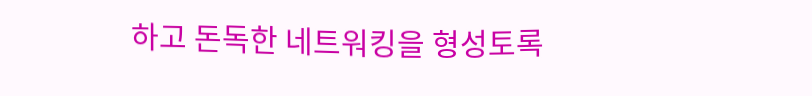하고 돈독한 네트워킹을 형성토록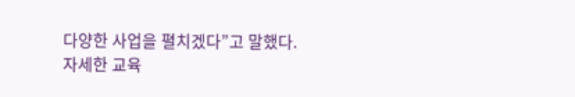다양한 사업을 펼치겠다”고 말했다.
자세한 교육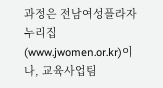과정은 전남여성플라자 누리집(www.jwomen.or.kr)이나, 교육사업팀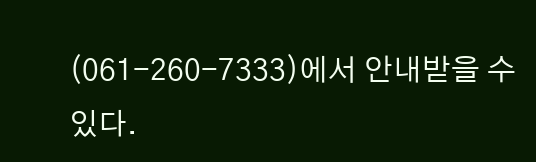(061-260-7333)에서 안내받을 수 있다.